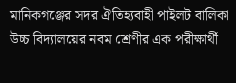মানিকগঞ্জের সদর ঐতিহ্যবাহী পাইলট বালিকা উচ্চ বিদ্যালয়ের নবম শ্রেণীর এক পরীক্ষার্থী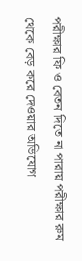পরীক্ষার ফি ও বেতন দিতে না পারায় পরীক্ষার রুম থেকে বেড় করে দেওয়ার অভিযোগ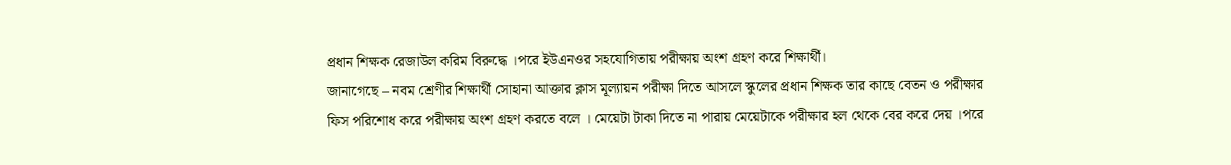প্রধান শিক্ষক রেজাউল করিম বিরুদ্ধে ।পরে ইউএনওর সহযোগিতায় পরীক্ষায় অংশ গ্রহণ করে শিক্ষার্থী।
জানাগেছে – নবম শ্রেণীর শিক্ষার্থী সোহানা আক্তার ক্লাস মূল্যায়ন পরীক্ষা দিতে আসলে স্কুলের প্রধান শিক্ষক তার কাছে বেতন ও পরীক্ষার ফিস পরিশোধ করে পরীক্ষায় অংশ গ্রহণ করতে বলে । মেয়েটা টাকা দিতে না পারায় মেয়েটাকে পরীক্ষার হল থেকে বের করে দেয় ।পরে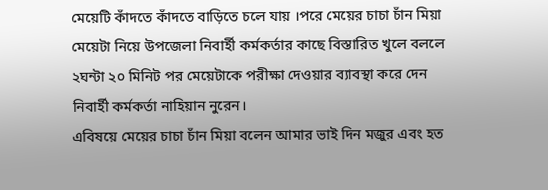মেয়েটি কাঁদতে কাঁদতে বাড়িতে চলে যায় ।পরে মেয়ের চাচা চাঁন মিয়া মেয়েটা নিয়ে উপজেলা নিবার্হী কর্মকর্তার কাছে বিস্তারিত খুলে বললে ২ঘন্টা ২০ মিনিট পর মেয়েটাকে পরীক্ষা দেওয়ার ব্যাবস্থা করে দেন নিবার্হী কর্মকর্তা নাহিয়ান নুরেন।
এবিষয়ে মেয়ের চাচা চাঁন মিয়া বলেন আমার ভাই দিন মজুর এবং হত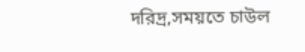দরিদ্র,সময়তে চাউল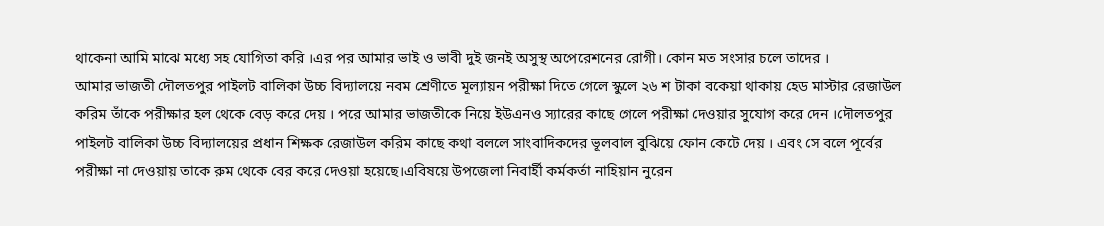থাকেনা আমি মাঝে মধ্যে সহ যোগিতা করি ।এর পর আমার ভাই ও ভাবী দুই জনই অসুস্থ অপেরেশনের রোগী। কোন মত সংসার চলে তাদের ।
আমার ভাজতী দৌলতপুর পাইলট বালিকা উচ্চ বিদ্যালয়ে নবম শ্রেণীতে মূল্যায়ন পরীক্ষা দিতে গেলে স্কুলে ২৬ শ টাকা বকেয়া থাকায় হেড মাস্টার রেজাউল করিম তাঁকে পরীক্ষার হল থেকে বেড় করে দেয় । পরে আমার ভাজতীকে নিয়ে ইউএনও স্যারের কাছে গেলে পরীক্ষা দেওয়ার সুযোগ করে দেন ।দৌলতপুর পাইলট বালিকা উচ্চ বিদ্যালয়ের প্রধান শিক্ষক রেজাউল করিম কাছে কথা বললে সাংবাদিকদের ভূলবাল বুঝিয়ে ফোন কেটে দেয় । এবং সে বলে পূর্বের পরীক্ষা না দেওয়ায় তাকে রুম থেকে বের করে দেওয়া হয়েছে।এবিষয়ে উপজেলা নিবার্হী কর্মকর্তা নাহিয়ান নুরেন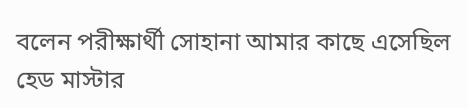বলেন পরীক্ষার্থী সোহানা আমার কাছে এসেছিল হেড মাস্টার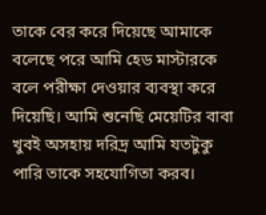তাকে বের করে দিয়েছে আমাকে বলেছে পরে আমি হেড মাস্টারকে বলে পরীক্ষা দেওয়ার ব্যবস্থা করে দিয়েছি। আমি শুনেছি মেয়েটির বাবা খুবই অসহায় দরিদ্র আমি যতটুকু পারি তাকে সহযোগিতা করব।